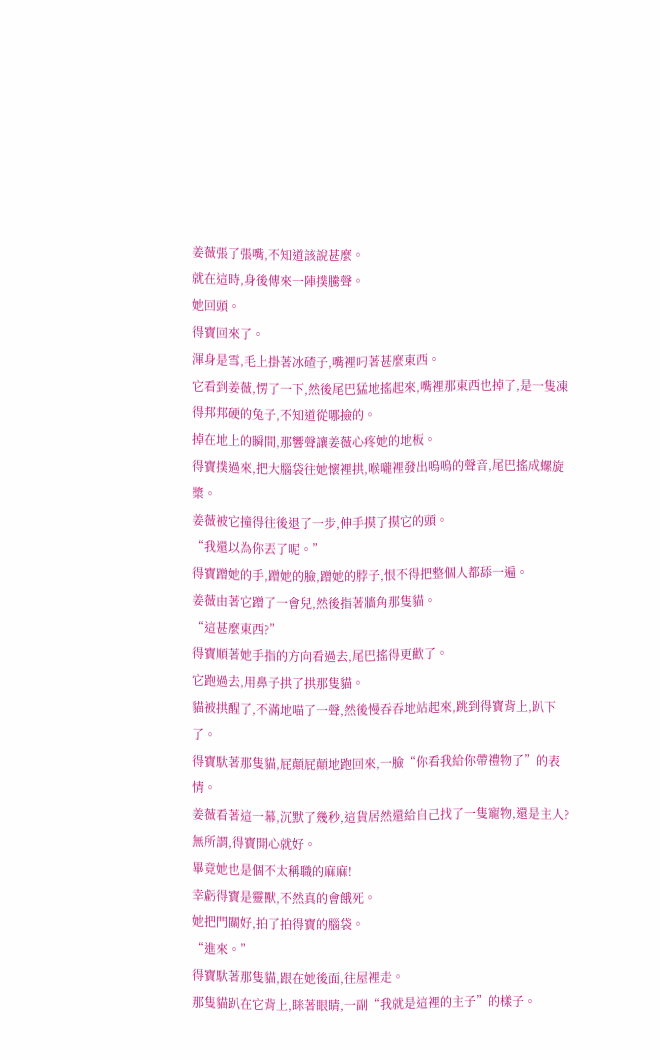姜薇張了張嘴,不知道該說甚麼。
就在這時,身後傳來一陣撲騰聲。
她回頭。
得寶回來了。
渾身是雪,毛上掛著冰碴子,嘴裡叼著甚麼東西。
它看到姜薇,愣了一下,然後尾巴猛地搖起來,嘴裡那東西也掉了,是一隻凍得邦邦硬的兔子,不知道從哪撿的。
掉在地上的瞬間,那響聲讓姜薇心疼她的地板。
得寶撲過來,把大腦袋往她懷裡拱,喉嚨裡發出嗚嗚的聲音,尾巴搖成螺旋槳。
姜薇被它撞得往後退了一步,伸手摸了摸它的頭。
“我還以為你丟了呢。”
得寶蹭她的手,蹭她的臉,蹭她的脖子,恨不得把整個人都舔一遍。
姜薇由著它蹭了一會兒,然後指著牆角那隻貓。
“這甚麼東西?”
得寶順著她手指的方向看過去,尾巴搖得更歡了。
它跑過去,用鼻子拱了拱那隻貓。
貓被拱醒了,不滿地喵了一聲,然後慢吞吞地站起來,跳到得寶背上,趴下了。
得寶馱著那隻貓,屁顛屁顛地跑回來,一臉“你看我給你帶禮物了”的表情。
姜薇看著這一幕,沉默了幾秒,這貨居然還給自己找了一隻寵物,還是主人?
無所謂,得寶開心就好。
畢竟她也是個不太稱職的麻麻!
幸虧得寶是靈獸,不然真的會餓死。
她把門關好,拍了拍得寶的腦袋。
“進來。”
得寶馱著那隻貓,跟在她後面,往屋裡走。
那隻貓趴在它背上,眯著眼睛,一副“我就是這裡的主子”的樣子。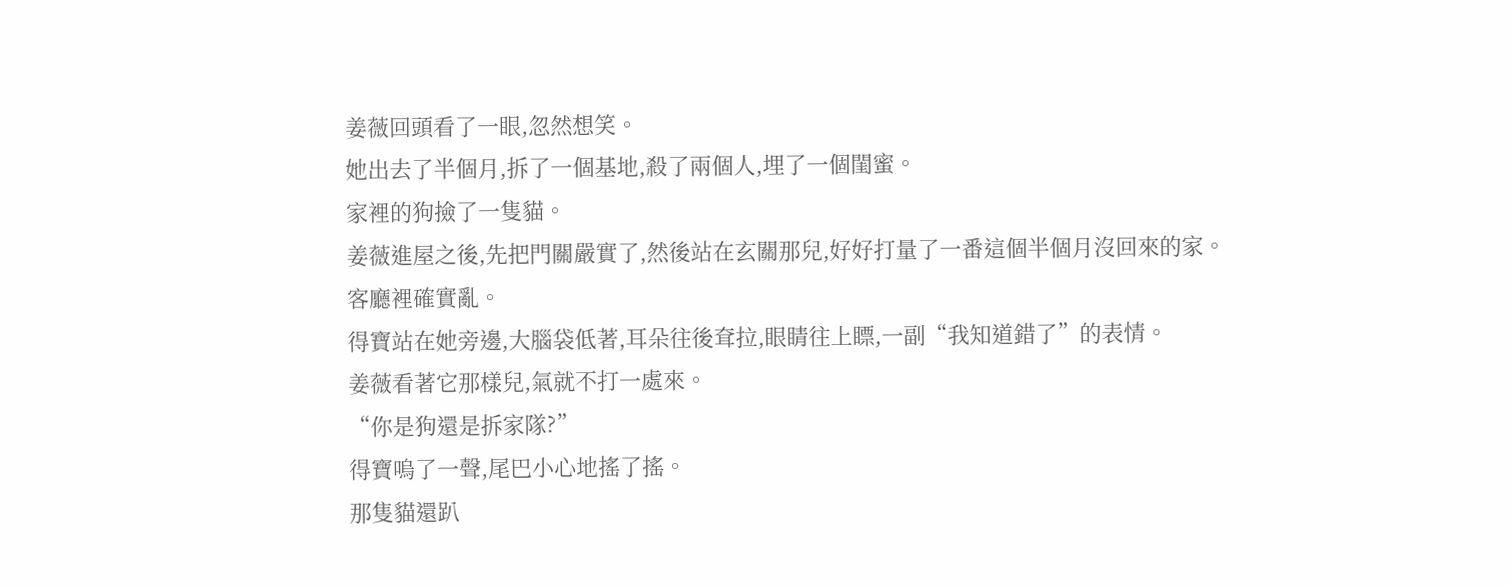姜薇回頭看了一眼,忽然想笑。
她出去了半個月,拆了一個基地,殺了兩個人,埋了一個閨蜜。
家裡的狗撿了一隻貓。
姜薇進屋之後,先把門關嚴實了,然後站在玄關那兒,好好打量了一番這個半個月沒回來的家。
客廳裡確實亂。
得寶站在她旁邊,大腦袋低著,耳朵往後耷拉,眼睛往上瞟,一副“我知道錯了”的表情。
姜薇看著它那樣兒,氣就不打一處來。
“你是狗還是拆家隊?”
得寶嗚了一聲,尾巴小心地搖了搖。
那隻貓還趴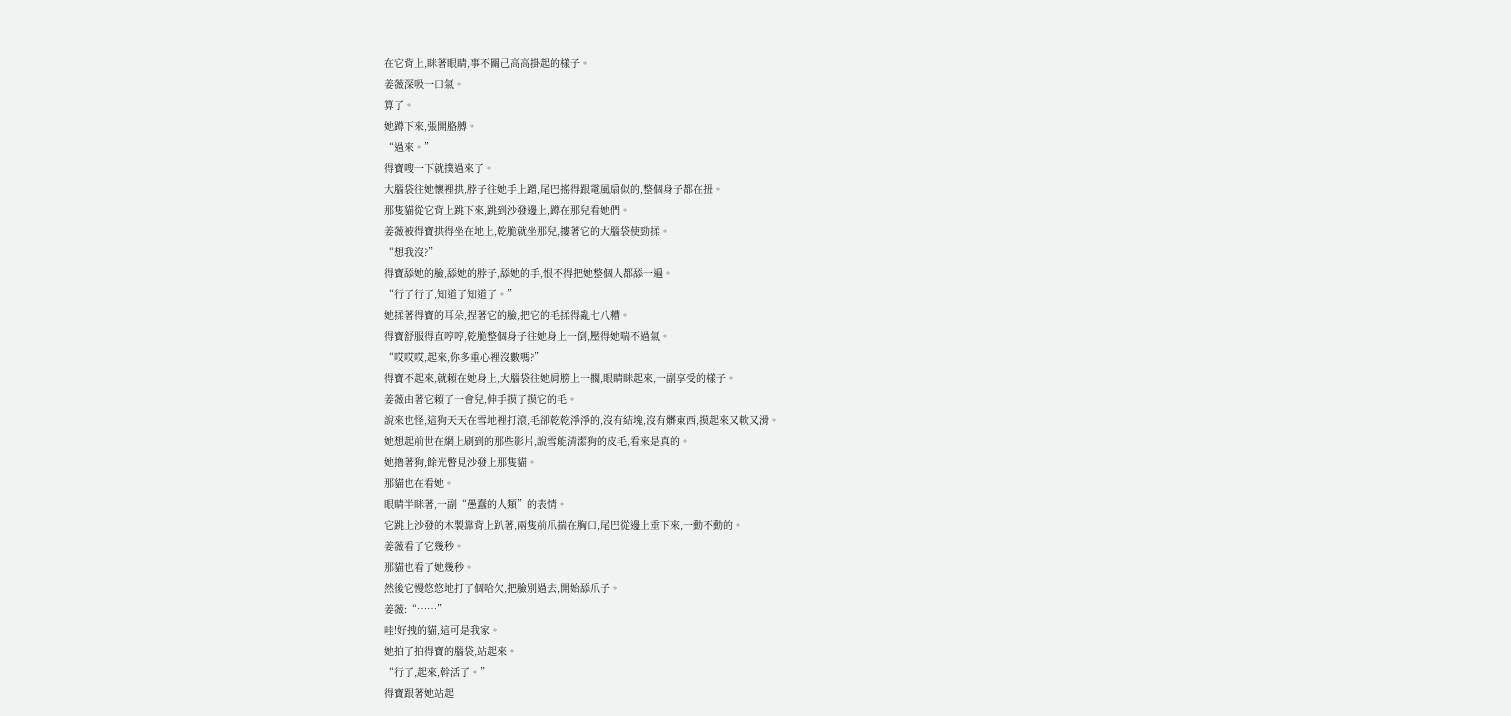在它背上,眯著眼睛,事不關己高高掛起的樣子。
姜薇深吸一口氣。
算了。
她蹲下來,張開胳膊。
“過來。”
得寶嗖一下就撲過來了。
大腦袋往她懷裡拱,脖子往她手上蹭,尾巴搖得跟電風扇似的,整個身子都在扭。
那隻貓從它背上跳下來,跳到沙發邊上,蹲在那兒看她們。
姜薇被得寶拱得坐在地上,乾脆就坐那兒,摟著它的大腦袋使勁揉。
“想我沒?”
得寶舔她的臉,舔她的脖子,舔她的手,恨不得把她整個人都舔一遍。
“行了行了,知道了知道了。”
她揉著得寶的耳朵,捏著它的臉,把它的毛揉得亂七八糟。
得寶舒服得直哼哼,乾脆整個身子往她身上一倒,壓得她喘不過氣。
“哎哎哎,起來,你多重心裡沒數嗎?”
得寶不起來,就賴在她身上,大腦袋往她肩膀上一擱,眼睛眯起來,一副享受的樣子。
姜薇由著它賴了一會兒,伸手摸了摸它的毛。
說來也怪,這狗天天在雪地裡打滾,毛卻乾乾淨淨的,沒有結塊,沒有髒東西,摸起來又軟又滑。
她想起前世在網上刷到的那些影片,說雪能清潔狗的皮毛,看來是真的。
她擼著狗,餘光瞥見沙發上那隻貓。
那貓也在看她。
眼睛半眯著,一副“愚蠢的人類”的表情。
它跳上沙發的木製靠背上趴著,兩隻前爪揣在胸口,尾巴從邊上垂下來,一動不動的。
姜薇看了它幾秒。
那貓也看了她幾秒。
然後它慢悠悠地打了個哈欠,把臉別過去,開始舔爪子。
姜薇:“……”
哇!好拽的貓,這可是我家。
她拍了拍得寶的腦袋,站起來。
“行了,起來,幹活了。”
得寶跟著她站起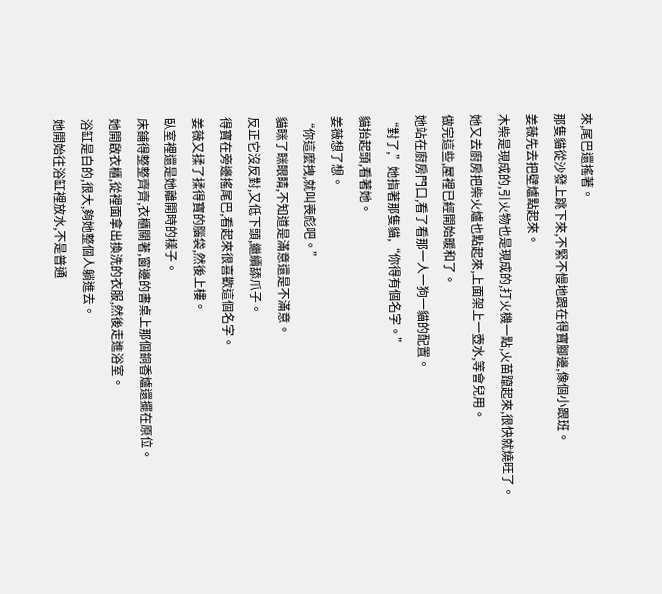來,尾巴還搖著。
那隻貓從沙發上跳下來,不緊不慢地跟在得寶腳邊,像個小跟班。
姜薇先去把壁爐點起來。
木柴是現成的,引火物也是現成的,打火機一點,火苗躥起來,很快就燒旺了。
她又去廚房把柴火爐也點起來,上面架上一壺水,等會兒用。
做完這些,屋裡已經開始暖和了。
她站在廚房門口,看了看那一人一狗一貓的配置。
“對了,”她指著那隻貓,“你得有個名字。”
貓抬起頭,看著她。
姜薇想了想。
“你這麼拽,就叫喪彪吧。”
貓眯了眯眼睛,不知道是滿意還是不滿意。
反正它沒反對,又低下頭,繼續舔爪子。
得寶在旁邊搖尾巴,看起來很喜歡這個名字。
姜薇又揉了揉得寶的腦袋,然後上樓。
臥室裡還是她離開時的樣子。
床鋪得整整齊齊,衣櫃關著,窗邊的書桌上那個銅香爐還擺在原位。
她開啟衣櫃,從裡面拿出換洗的衣服,然後走進浴室。
浴缸是白的,很大,夠她整個人躺進去。
她開始往浴缸裡放水,不是普通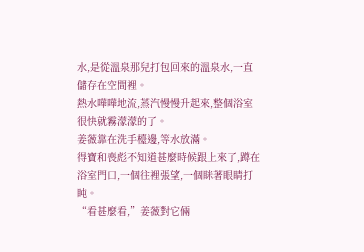水,是從溫泉那兒打包回來的溫泉水,一直儲存在空間裡。
熱水嘩嘩地流,蒸汽慢慢升起來,整個浴室很快就霧濛濛的了。
姜薇靠在洗手檯邊,等水放滿。
得寶和喪彪不知道甚麼時候跟上來了,蹲在浴室門口,一個往裡張望,一個眯著眼睛打盹。
“看甚麼看,”姜薇對它倆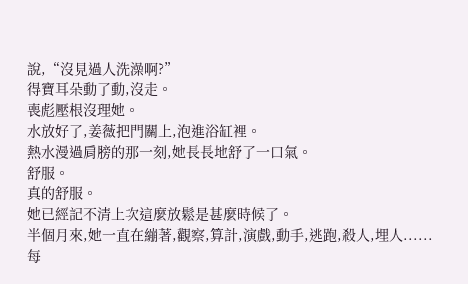說,“沒見過人洗澡啊?”
得寶耳朵動了動,沒走。
喪彪壓根沒理她。
水放好了,姜薇把門關上,泡進浴缸裡。
熱水漫過肩膀的那一刻,她長長地舒了一口氣。
舒服。
真的舒服。
她已經記不清上次這麼放鬆是甚麼時候了。
半個月來,她一直在繃著,觀察,算計,演戲,動手,逃跑,殺人,埋人......
每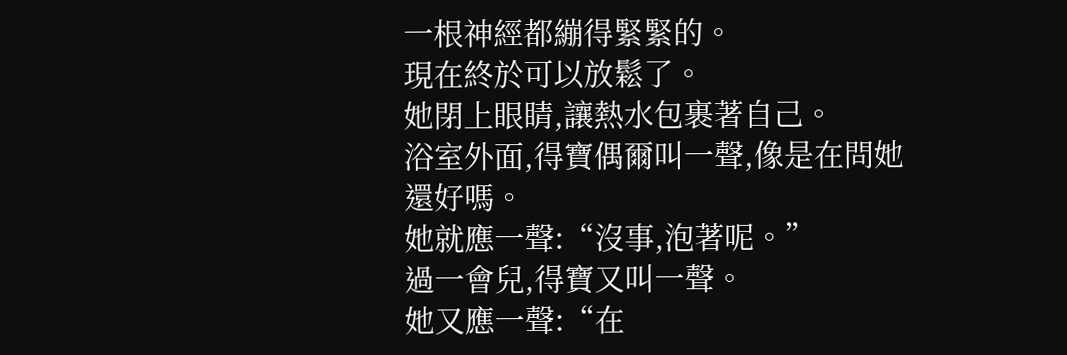一根神經都繃得緊緊的。
現在終於可以放鬆了。
她閉上眼睛,讓熱水包裹著自己。
浴室外面,得寶偶爾叫一聲,像是在問她還好嗎。
她就應一聲:“沒事,泡著呢。”
過一會兒,得寶又叫一聲。
她又應一聲:“在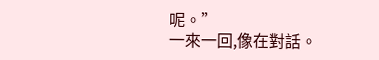呢。”
一來一回,像在對話。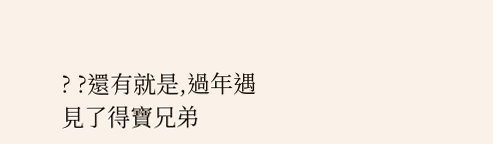? ?還有就是,過年遇見了得寶兄弟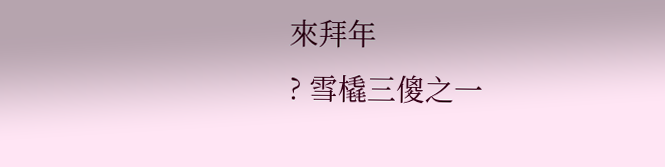來拜年
? 雪橇三傻之一